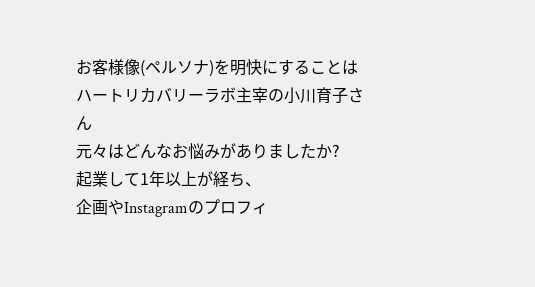お客様像(ペルソナ)を明快にすることは
ハートリカバリーラボ主宰の小川育子さん
元々はどんなお悩みがありましたか?
起業して1年以上が経ち、
企画やInstagramのプロフィ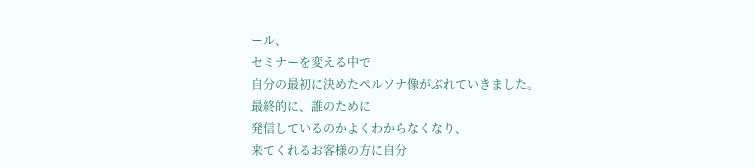ール、
セミナーを変える中で
自分の最初に決めたペルソナ像がぶれていきました。
最終的に、誰のために
発信しているのかよくわからなくなり、
来てくれるお客様の方に自分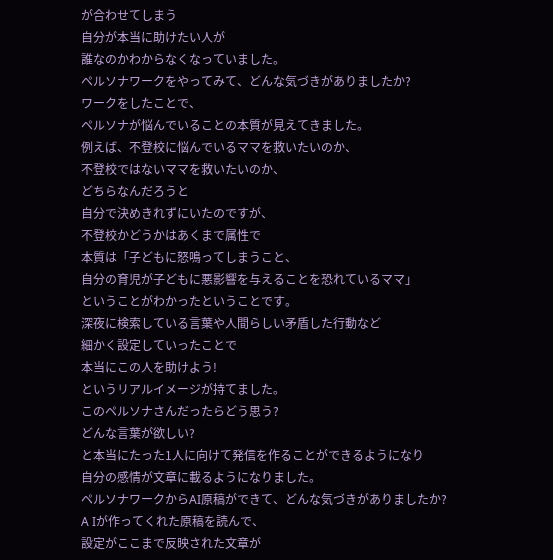が合わせてしまう
自分が本当に助けたい人が
誰なのかわからなくなっていました。
ペルソナワークをやってみて、どんな気づきがありましたか?
ワークをしたことで、
ペルソナが悩んでいることの本質が見えてきました。
例えば、不登校に悩んでいるママを救いたいのか、
不登校ではないママを救いたいのか、
どちらなんだろうと
自分で決めきれずにいたのですが、
不登校かどうかはあくまで属性で
本質は「子どもに怒鳴ってしまうこと、
自分の育児が子どもに悪影響を与えることを恐れているママ」
ということがわかったということです。
深夜に検索している言葉や人間らしい矛盾した行動など
細かく設定していったことで
本当にこの人を助けよう!
というリアルイメージが持てました。
このペルソナさんだったらどう思う?
どんな言葉が欲しい?
と本当にたった1人に向けて発信を作ることができるようになり
自分の感情が文章に載るようになりました。
ペルソナワークからAI原稿ができて、どんな気づきがありましたか?
A Iが作ってくれた原稿を読んで、
設定がここまで反映された文章が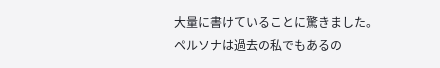大量に書けていることに驚きました。
ペルソナは過去の私でもあるの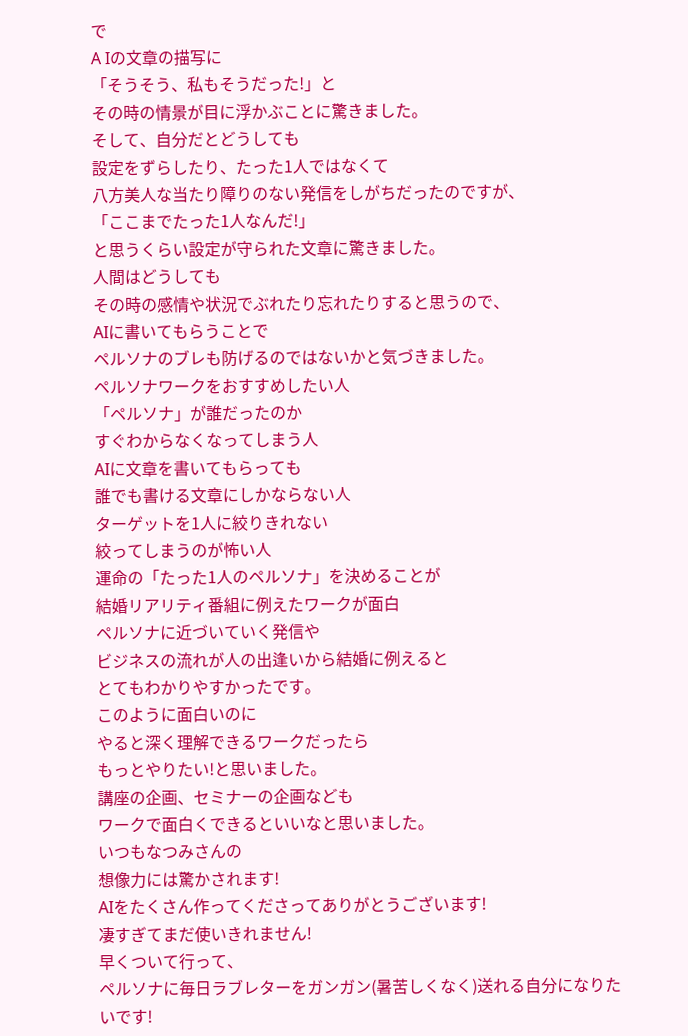で
A Iの文章の描写に
「そうそう、私もそうだった!」と
その時の情景が目に浮かぶことに驚きました。
そして、自分だとどうしても
設定をずらしたり、たった1人ではなくて
八方美人な当たり障りのない発信をしがちだったのですが、
「ここまでたった1人なんだ!」
と思うくらい設定が守られた文章に驚きました。
人間はどうしても
その時の感情や状況でぶれたり忘れたりすると思うので、
AIに書いてもらうことで
ペルソナのブレも防げるのではないかと気づきました。
ペルソナワークをおすすめしたい人
「ペルソナ」が誰だったのか
すぐわからなくなってしまう人
AIに文章を書いてもらっても
誰でも書ける文章にしかならない人
ターゲットを1人に絞りきれない
絞ってしまうのが怖い人
運命の「たった1人のペルソナ」を決めることが
結婚リアリティ番組に例えたワークが面白
ペルソナに近づいていく発信や
ビジネスの流れが人の出逢いから結婚に例えると
とてもわかりやすかったです。
このように面白いのに
やると深く理解できるワークだったら
もっとやりたい!と思いました。
講座の企画、セミナーの企画なども
ワークで面白くできるといいなと思いました。
いつもなつみさんの
想像力には驚かされます!
AIをたくさん作ってくださってありがとうございます!
凄すぎてまだ使いきれません!
早くついて行って、
ペルソナに毎日ラブレターをガンガン(暑苦しくなく)送れる自分になりたいです!